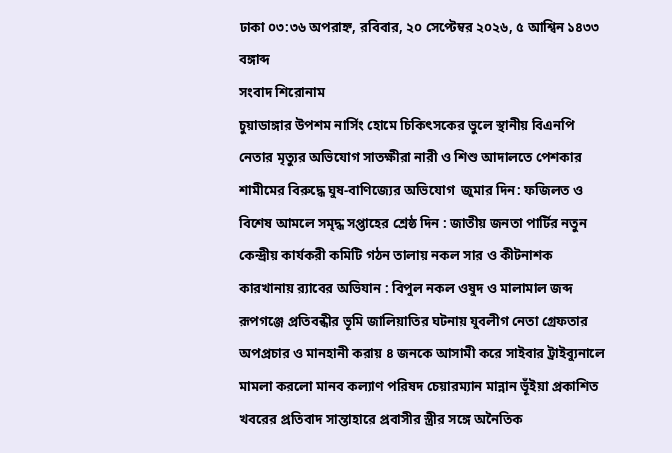ঢাকা ০৩:৩৬ অপরাহ্ন, রবিবার, ২০ সেপ্টেম্বর ২০২৬, ৫ আশ্বিন ১৪৩৩ বঙ্গাব্দ
সংবাদ শিরোনাম
চুয়াডাঙ্গার উপশম নার্সিং হোমে চিকিৎসকের ভুলে স্থানীয় বিএনপি নেতার মৃত্যুর অভিযোগ সাতক্ষীরা নারী ও শিশু আদালতে পেশকার শামীমের বিরুদ্ধে ঘুষ-বাণিজ্যের অভিযোগ  জুমার দিন: ফজিলত ও বিশেষ আমলে সমৃদ্ধ সপ্তাহের শ্রেষ্ঠ দিন : জাতীয় জনতা পার্টির নতুন কেন্দ্রীয় কার্যকরী কমিটি গঠন তালায় নকল সার ও কীটনাশক কারখানায় র‌্যাবের অভিযান : বিপুল নকল ওষুদ ও মালামাল জব্দ রূপগঞ্জে প্রতিবন্ধীর ভূমি জালিয়াতির ঘটনায় যুবলীগ নেতা গ্রেফতার অপপ্রচার ও মানহানী করায় ৪ জনকে আসামী করে সাইবার ট্রাইব্যুনালে মামলা করলো মানব কল্যাণ পরিষদ চেয়ারম্যান মান্নান ভূঁইয়া প্রকাশিত খবরের প্রতিবাদ সান্তাহারে প্রবাসীর স্ত্রীর সঙ্গে অনৈতিক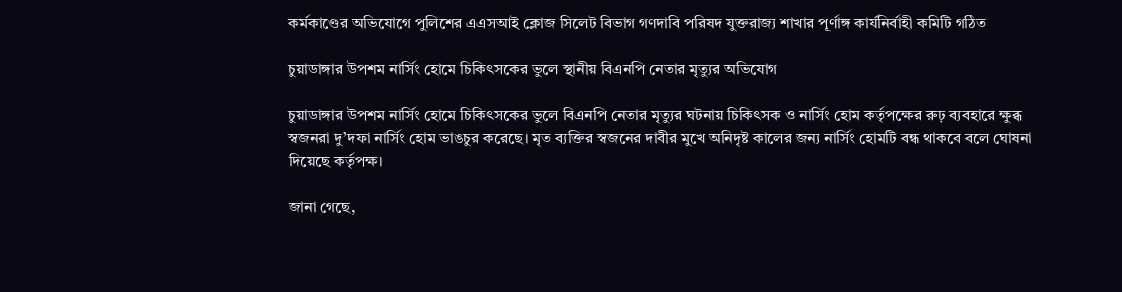কর্মকাণ্ডের অভিযোগে পুলিশের এএসআই ক্লোজ সিলেট বিভাগ গণদাবি পরিষদ যুক্তরাজ্য শাখার পূর্ণাঙ্গ কার্যনির্বাহী কমিটি গঠিত

চুয়াডাঙ্গার উপশম নার্সিং হোমে চিকিৎসকের ভুলে স্থানীয় বিএনপি নেতার মৃত্যুর অভিযোগ

চুয়াডাঙ্গার উপশম নার্সিং হোমে চিকিৎসকের ভুলে বিএনপি নেতার মৃত্যুর ঘটনায় চিকিৎসক ও নার্সিং হোম কর্তৃপক্ষের রুঢ় ব্যবহারে ক্ষুব্ধ স্বজনরা দু’দফা নার্সিং হোম ভাঙচুর করেছে। মৃত ব্যক্তির স্বজনের দাবীর মুখে অনিদৃষ্ট কালের জন্য নার্সিং হোমটি বন্ধ থাকবে বলে ঘোষনা দিয়েছে কর্তৃপক্ষ।

জানা গেছে,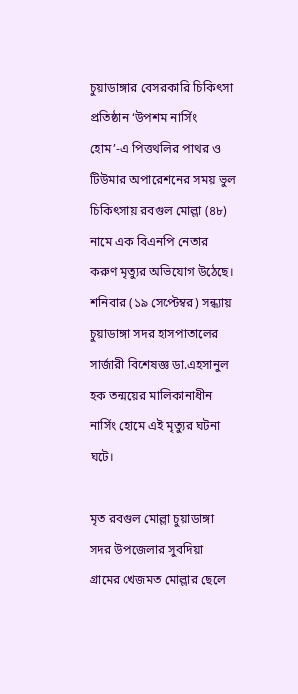চুয়াডাঙ্গার বেসরকারি চিকিৎসা প্রতিষ্ঠান ‘উপশম নার্সিং হোম’-এ পিত্তথলির পাথর ও টিউমার অপারেশনের সময় ভুল চিকিৎসায় রবগুল মোল্লা (৪৮) নামে এক বিএনপি নেতার করুণ মৃত্যুর অভিযোগ উঠেছে। শনিবার (১৯ সেপ্টেম্বর) সন্ধ্যায় চুয়াডাঙ্গা সদর হাসপাতালের সার্জারী বিশেষজ্ঞ ডা.এহসানুল হক তন্ময়ের মালিকানাধীন নার্সিং হোমে এই মৃত্যুর ঘটনা ঘটে।

মৃত রবগুল মোল্লা চুয়াডাঙ্গা সদর উপজেলার সুবদিয়া গ্রামের খেজমত মোল্লার ছেলে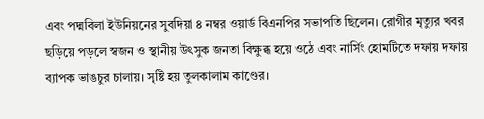এবং পদ্মবিলা ইউনিয়নের সুবদিয়া ৪ নম্বর ওয়ার্ড বিএনপির সভাপতি ছিলেন। রোগীর মৃত্যুর খবর ছড়িয়ে পড়লে স্বজন ও স্থানীয় উৎসুক জনতা বিক্ষুব্ধ হয়ে ওঠে এবং নার্সিং হোমটিতে দফায় দফায় ব্যাপক ভাঙচুর চালায়। সৃষ্টি হয় তুলকালাম কাণ্ডের।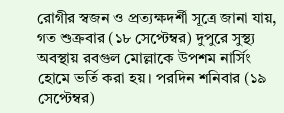রোগীর স্বজন ও প্রত্যক্ষদর্শী সূত্রে জানা যায়, গত শুক্রবার (১৮ সেপ্টেম্বর) দুপুরে সুস্থ্য অবস্থায় রবগুল মোল্লাকে উপশম নার্সিং হোমে ভর্তি করা হয়। পরদিন শনিবার (১৯ সেপ্টেম্বর)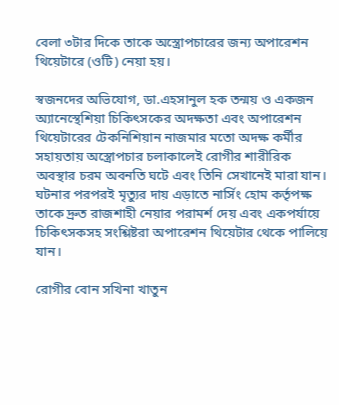বেলা ৩টার দিকে তাকে অস্ত্রোপচারের জন্য অপারেশন থিয়েটারে (ওটি) নেয়া হয়।

স্বজনদের অভিযোগ, ডা.এহসানুল হক তন্ময় ও একজন অ্যানেস্থেশিয়া চিকিৎসকের অদক্ষতা এবং অপারেশন থিয়েটারের টেকনিশিয়ান নাজমার মতো অদক্ষ কর্মীর সহায়তায় অস্ত্রোপচার চলাকালেই রোগীর শারীরিক অবস্থার চরম অবনতি ঘটে এবং তিনি সেখানেই মারা যান। ঘটনার পরপরই মৃত্যুর দায় এড়াতে নার্সিং হোম কর্তৃপক্ষ তাকে দ্রুত রাজশাহী নেয়ার পরামর্শ দেয় এবং একপর্যায়ে চিকিৎসকসহ সংশ্লিষ্টরা অপারেশন থিয়েটার থেকে পালিয়ে যান।

রোগীর বোন সখিনা খাতুন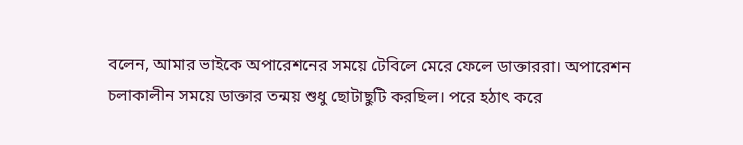বলেন, আমার ভাইকে অপারেশনের সময়ে টেবিলে মেরে ফেলে ডাক্তাররা। অপারেশন চলাকালীন সময়ে ডাক্তার তন্ময় শুধু ছোটাছুটি করছিল। পরে হঠাৎ করে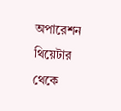অপারেশন থিয়েটার থেকে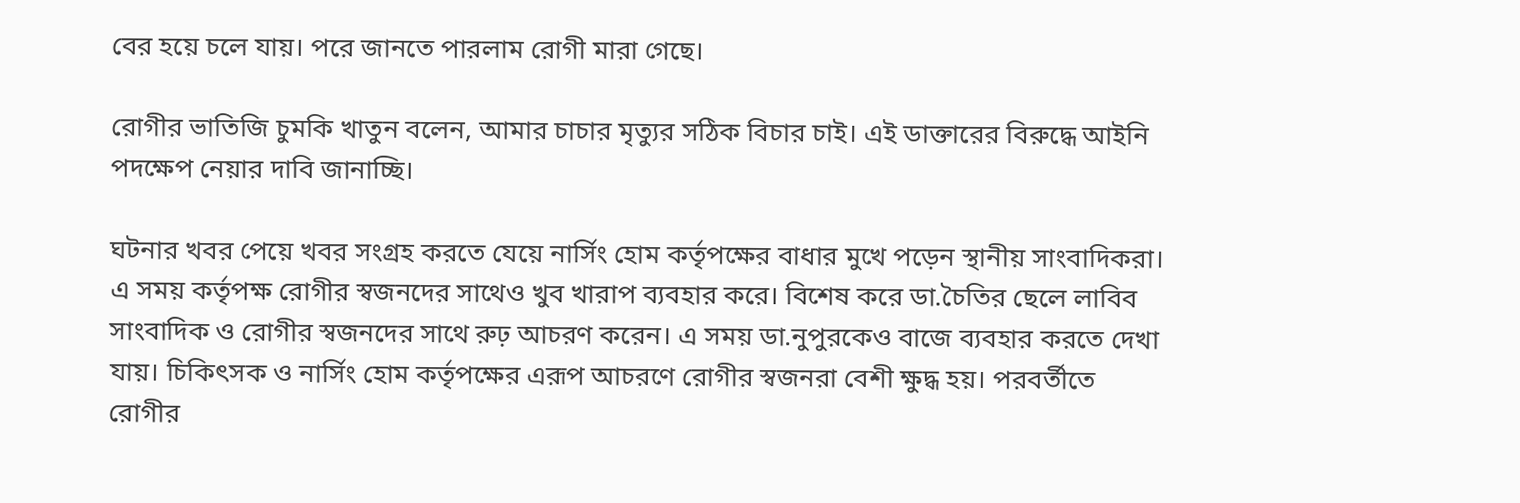বের হয়ে চলে যায়। পরে জানতে পারলাম রোগী মারা গেছে।

রোগীর ভাতিজি চুমকি খাতুন বলেন, আমার চাচার মৃত্যুর সঠিক বিচার চাই। এই ডাক্তারের বিরুদ্ধে আইনি পদক্ষেপ নেয়ার দাবি জানাচ্ছি।

ঘটনার খবর পেয়ে খবর সংগ্রহ করতে যেয়ে নার্সিং হোম কর্তৃপক্ষের বাধার মুখে পড়েন স্থানীয় সাংবাদিকরা। এ সময় কর্তৃপক্ষ রোগীর স্বজনদের সাথেও খুব খারাপ ব্যবহার করে। বিশেষ করে ডা.চৈতির ছেলে লাবিব সাংবাদিক ও রোগীর স্বজনদের সাথে রুঢ় আচরণ করেন। এ সময় ডা.নুপুরকেও বাজে ব্যবহার করতে দেখা যায়। চিকিৎসক ও নার্সিং হোম কর্তৃপক্ষের এরূপ আচরণে রোগীর স্বজনরা বেশী ক্ষুদ্ধ হয়। পরবর্তীতে রোগীর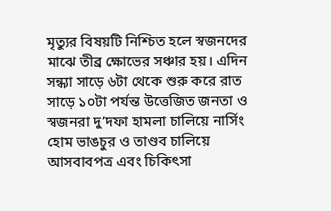মৃত্যুর বিষয়টি নিশ্চিত হলে স্বজনদের মাঝে তীব্র ক্ষোভের সঞ্চার হয়। এদিন সন্ধ্যা সাড়ে ৬টা থেকে শুরু করে রাত সাড়ে ১০টা পর্যন্ত উত্তেজিত জনতা ও স্বজনরা দু’দফা হামলা চালিয়ে নার্সিং হোম ভাঙচুর ও তাণ্ডব চালিয়ে আসবাবপত্র এবং চিকিৎসা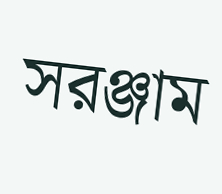সরঞ্জাম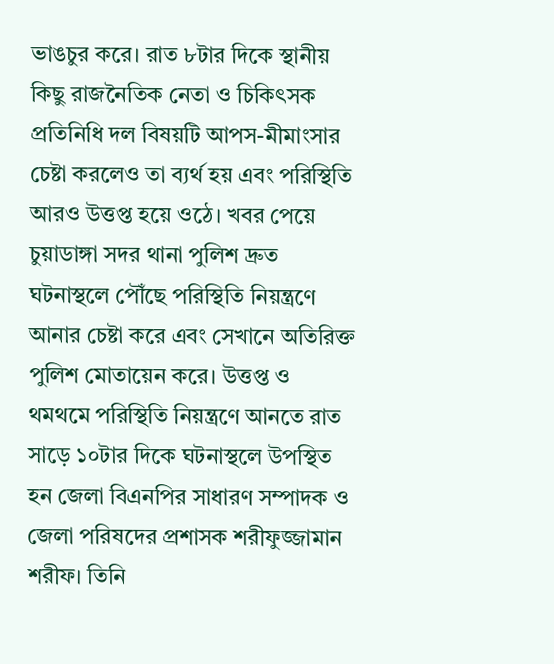ভাঙচুর করে। রাত ৮টার দিকে স্থানীয় কিছু রাজনৈতিক নেতা ও চিকিৎসক প্রতিনিধি দল বিষয়টি আপস-মীমাংসার চেষ্টা করলেও তা ব্যর্থ হয় এবং পরিস্থিতি আরও উত্তপ্ত হয়ে ওঠে। খবর পেয়ে চুয়াডাঙ্গা সদর থানা পুলিশ দ্রুত ঘটনাস্থলে পৌঁছে পরিস্থিতি নিয়ন্ত্রণে আনার চেষ্টা করে এবং সেখানে অতিরিক্ত পুলিশ মোতায়েন করে। উত্তপ্ত ও থমথমে পরিস্থিতি নিয়ন্ত্রণে আনতে রাত সাড়ে ১০টার দিকে ঘটনাস্থলে উপস্থিত হন জেলা বিএনপির সাধারণ সম্পাদক ও জেলা পরিষদের প্রশাসক শরীফুজ্জামান শরীফ। তিনি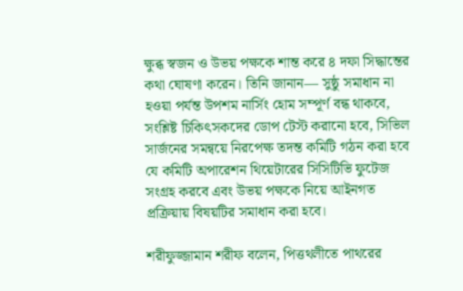ক্ষুব্ধ স্বজন ও উভয় পক্ষকে শান্ত করে ৪ দফা সিদ্ধান্তের কথা ঘোষণা করেন। তিনি জানান— সুষ্ঠু সমাধান না হওয়া পর্যন্ত উপশম নার্সিং হোম সম্পূর্ণ বন্ধ থাকবে, সংশ্লিষ্ট চিকিৎসকদের ডোপ টেস্ট করানো হবে, সিভিল সার্জনের সমন্বয়ে নিরপেক্ষ তদন্ত কমিটি গঠন করা হবে যে কমিটি অপারেশন থিয়েটারের সিসিটিভি ফুটেজ সংগ্রহ করবে এবং উভয় পক্ষকে নিয়ে আইনগত প্রক্রিয়ায় বিষয়টির সমাধান করা হবে।

শরীফুজ্জামান শরীফ বলেন, পিত্তথলীতে পাথরের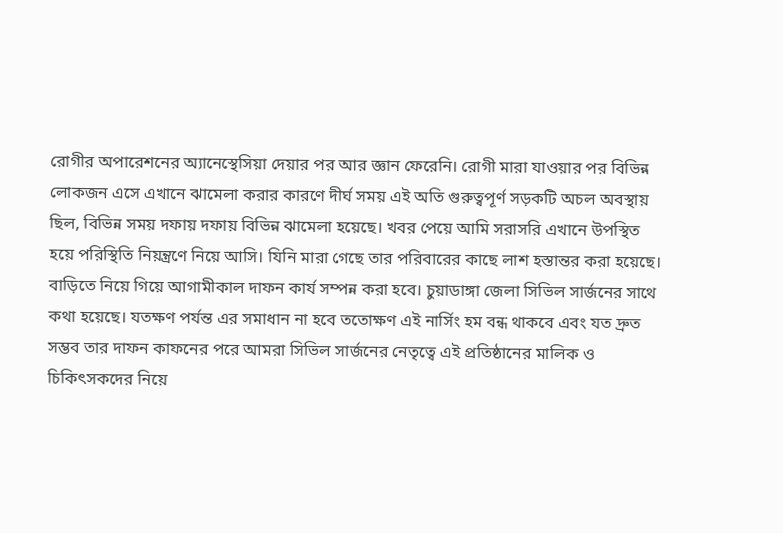রোগীর অপারেশনের অ্যানেস্থেসিয়া দেয়ার পর আর জ্ঞান ফেরেনি। রোগী মারা যাওয়ার পর বিভিন্ন লোকজন এসে এখানে ঝামেলা করার কারণে দীর্ঘ সময় এই অতি গুরুত্বপূর্ণ সড়কটি অচল অবস্থায় ছিল, বিভিন্ন সময় দফায় দফায় বিভিন্ন ঝামেলা হয়েছে। খবর পেয়ে আমি সরাসরি এখানে উপস্থিত হয়ে পরিস্থিতি নিয়ন্ত্রণে নিয়ে আসি। যিনি মারা গেছে তার পরিবারের কাছে লাশ হস্তান্তর করা হয়েছে। বাড়িতে নিয়ে গিয়ে আগামীকাল দাফন কার্য সম্পন্ন করা হবে। চুয়াডাঙ্গা জেলা সিভিল সার্জনের সাথে কথা হয়েছে। যতক্ষণ পর্যন্ত এর সমাধান না হবে ততোক্ষণ এই নার্সিং হম বন্ধ থাকবে এবং যত দ্রুত সম্ভব তার দাফন কাফনের পরে আমরা সিভিল সার্জনের নেতৃত্বে এই প্রতিষ্ঠানের মালিক ও চিকিৎসকদের নিয়ে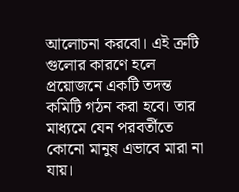আলোচনা করবো। এই ত্রুটি গুলোর কারণে হলে প্রয়োজনে একটি তদন্ত কমিটি গঠন করা হবে। তার মাধ্যমে যেন পরবর্তীতে কোনো মানুষ এভাবে মারা না যায়।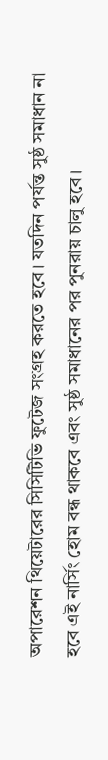অপারেশন থিয়েটারের সিসিটিভি ফুটেজ সংগ্রহ করতে হবে। যতদিন পর্যন্ত সুষ্ঠ সমাধান না হবে এই নার্সিং হোম বন্ধ থাকবে এবং সুষ্ঠ সমাধানের পর পুনরায় চালু হবে।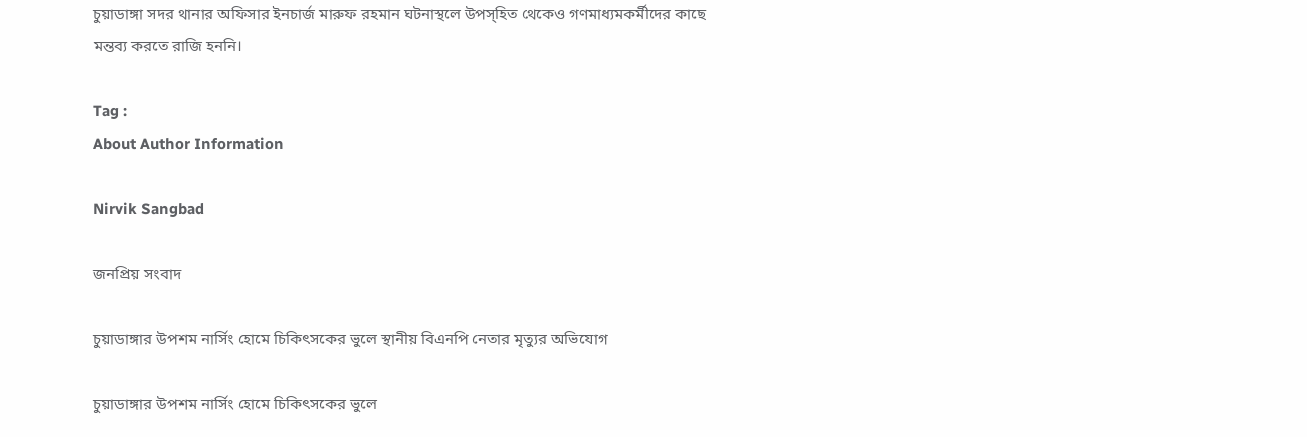চুয়াডাঙ্গা সদর থানার অফিসার ইনচার্জ মারুফ রহমান ঘটনাস্থলে উপস্হিত থেকেও গণমাধ্যমকর্মীদের কাছে মন্তব্য করতে রাজি হননি।

Tag :
About Author Information

Nirvik Sangbad

জনপ্রিয় সংবাদ

চুয়াডাঙ্গার উপশম নার্সিং হোমে চিকিৎসকের ভুলে স্থানীয় বিএনপি নেতার মৃত্যুর অভিযোগ

চুয়াডাঙ্গার উপশম নার্সিং হোমে চিকিৎসকের ভুলে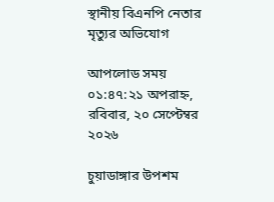স্থানীয় বিএনপি নেতার মৃত্যুর অভিযোগ

আপলোড সময় ০১:৪৭:২১ অপরাহ্ন, রবিবার, ২০ সেপ্টেম্বর ২০২৬

চুয়াডাঙ্গার উপশম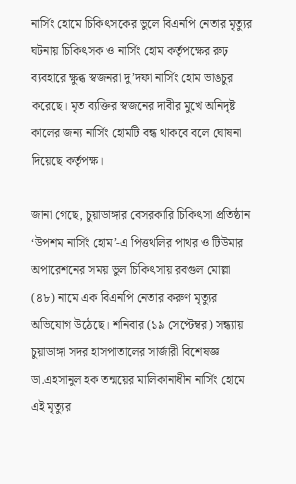নার্সিং হোমে চিকিৎসকের ভুলে বিএনপি নেতার মৃত্যুর ঘটনায় চিকিৎসক ও নার্সিং হোম কর্তৃপক্ষের রুঢ় ব্যবহারে ক্ষুব্ধ স্বজনরা দু’দফা নার্সিং হোম ভাঙচুর করেছে। মৃত ব্যক্তির স্বজনের দাবীর মুখে অনিদৃষ্ট কালের জন্য নার্সিং হোমটি বন্ধ থাকবে বলে ঘোষনা দিয়েছে কর্তৃপক্ষ।

জানা গেছে, চুয়াডাঙ্গার বেসরকারি চিকিৎসা প্রতিষ্ঠান ‘উপশম নার্সিং হোম’-এ পিত্তথলির পাথর ও টিউমার অপারেশনের সময় ভুল চিকিৎসায় রবগুল মোল্লা (৪৮) নামে এক বিএনপি নেতার করুণ মৃত্যুর অভিযোগ উঠেছে। শনিবার (১৯ সেপ্টেম্বর) সন্ধ্যায় চুয়াডাঙ্গা সদর হাসপাতালের সার্জারী বিশেষজ্ঞ ডা.এহসানুল হক তন্ময়ের মালিকানাধীন নার্সিং হোমে এই মৃত্যুর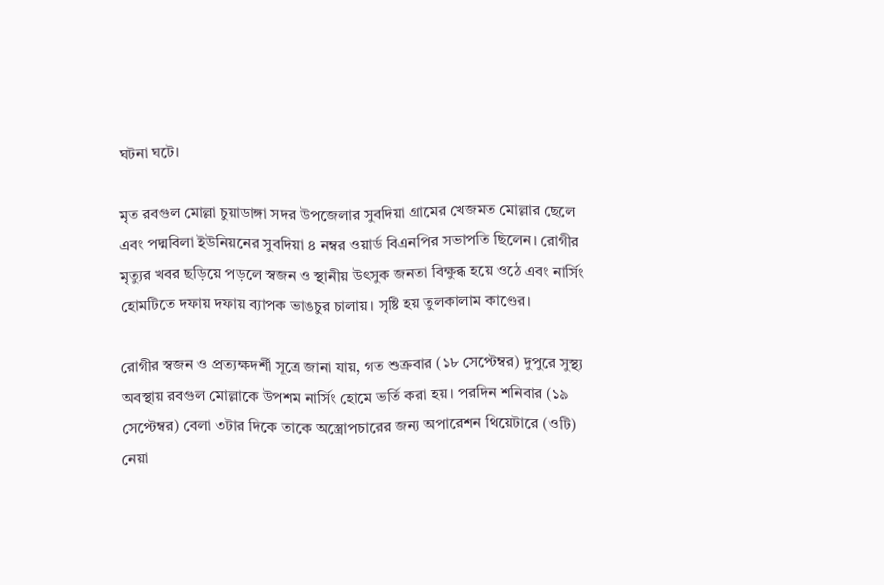ঘটনা ঘটে।

মৃত রবগুল মোল্লা চুয়াডাঙ্গা সদর উপজেলার সুবদিয়া গ্রামের খেজমত মোল্লার ছেলে এবং পদ্মবিলা ইউনিয়নের সুবদিয়া ৪ নম্বর ওয়ার্ড বিএনপির সভাপতি ছিলেন। রোগীর মৃত্যুর খবর ছড়িয়ে পড়লে স্বজন ও স্থানীয় উৎসুক জনতা বিক্ষুব্ধ হয়ে ওঠে এবং নার্সিং হোমটিতে দফায় দফায় ব্যাপক ভাঙচুর চালায়। সৃষ্টি হয় তুলকালাম কাণ্ডের।

রোগীর স্বজন ও প্রত্যক্ষদর্শী সূত্রে জানা যায়, গত শুক্রবার (১৮ সেপ্টেম্বর) দুপুরে সুস্থ্য অবস্থায় রবগুল মোল্লাকে উপশম নার্সিং হোমে ভর্তি করা হয়। পরদিন শনিবার (১৯ সেপ্টেম্বর) বেলা ৩টার দিকে তাকে অস্ত্রোপচারের জন্য অপারেশন থিয়েটারে (ওটি) নেয়া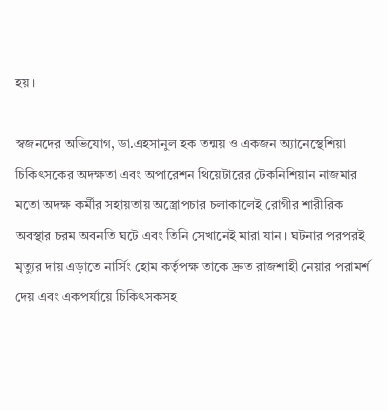হয়।

স্বজনদের অভিযোগ, ডা.এহসানুল হক তন্ময় ও একজন অ্যানেস্থেশিয়া চিকিৎসকের অদক্ষতা এবং অপারেশন থিয়েটারের টেকনিশিয়ান নাজমার মতো অদক্ষ কর্মীর সহায়তায় অস্ত্রোপচার চলাকালেই রোগীর শারীরিক অবস্থার চরম অবনতি ঘটে এবং তিনি সেখানেই মারা যান। ঘটনার পরপরই মৃত্যুর দায় এড়াতে নার্সিং হোম কর্তৃপক্ষ তাকে দ্রুত রাজশাহী নেয়ার পরামর্শ দেয় এবং একপর্যায়ে চিকিৎসকসহ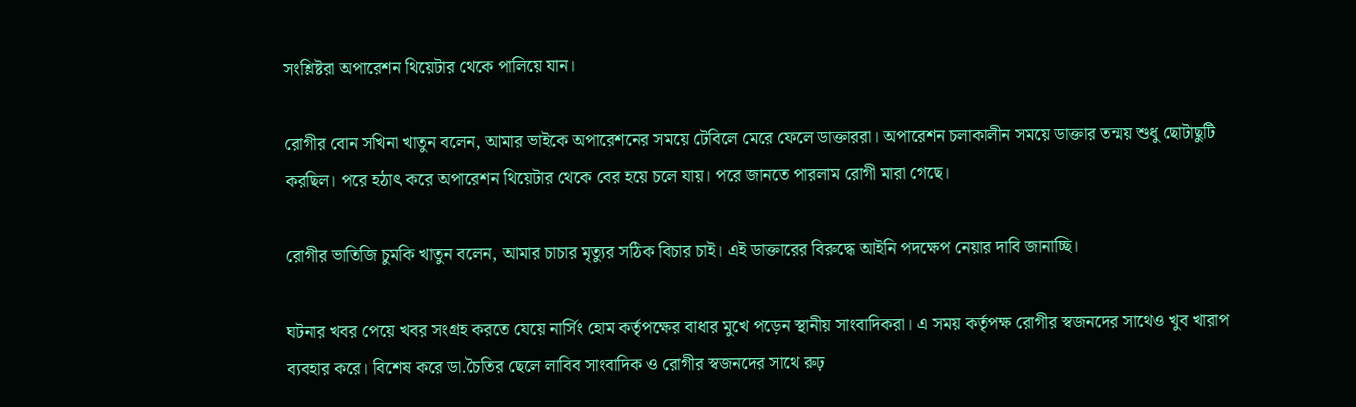সংশ্লিষ্টরা অপারেশন থিয়েটার থেকে পালিয়ে যান।

রোগীর বোন সখিনা খাতুন বলেন, আমার ভাইকে অপারেশনের সময়ে টেবিলে মেরে ফেলে ডাক্তাররা। অপারেশন চলাকালীন সময়ে ডাক্তার তন্ময় শুধু ছোটাছুটি করছিল। পরে হঠাৎ করে অপারেশন থিয়েটার থেকে বের হয়ে চলে যায়। পরে জানতে পারলাম রোগী মারা গেছে।

রোগীর ভাতিজি চুমকি খাতুন বলেন, আমার চাচার মৃত্যুর সঠিক বিচার চাই। এই ডাক্তারের বিরুদ্ধে আইনি পদক্ষেপ নেয়ার দাবি জানাচ্ছি।

ঘটনার খবর পেয়ে খবর সংগ্রহ করতে যেয়ে নার্সিং হোম কর্তৃপক্ষের বাধার মুখে পড়েন স্থানীয় সাংবাদিকরা। এ সময় কর্তৃপক্ষ রোগীর স্বজনদের সাথেও খুব খারাপ ব্যবহার করে। বিশেষ করে ডা.চৈতির ছেলে লাবিব সাংবাদিক ও রোগীর স্বজনদের সাথে রুঢ়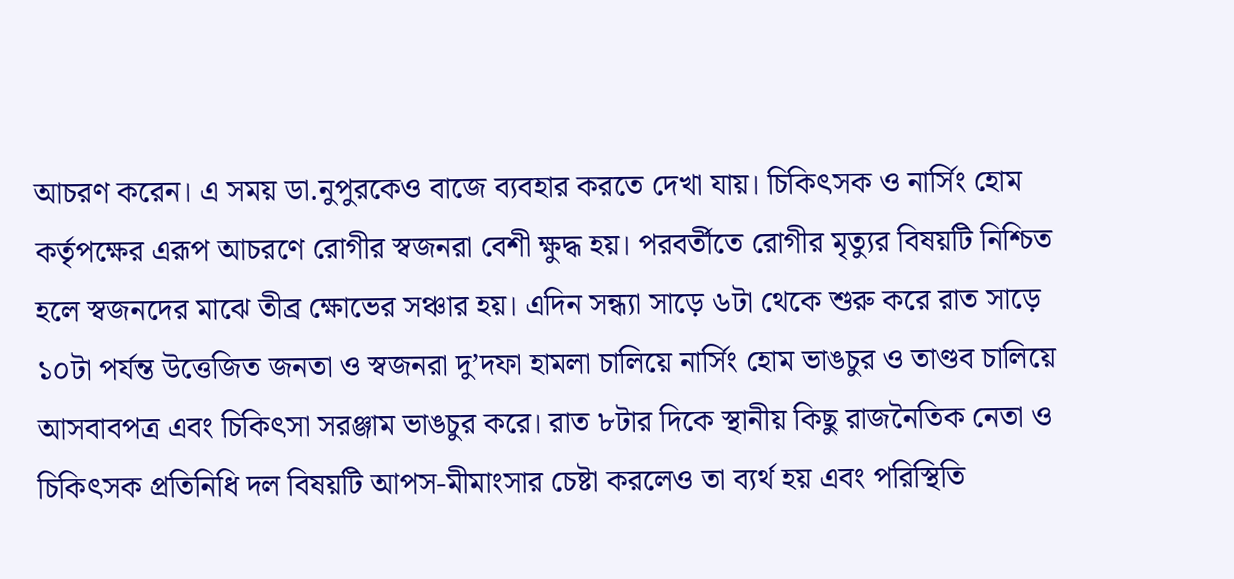আচরণ করেন। এ সময় ডা.নুপুরকেও বাজে ব্যবহার করতে দেখা যায়। চিকিৎসক ও নার্সিং হোম কর্তৃপক্ষের এরূপ আচরণে রোগীর স্বজনরা বেশী ক্ষুদ্ধ হয়। পরবর্তীতে রোগীর মৃত্যুর বিষয়টি নিশ্চিত হলে স্বজনদের মাঝে তীব্র ক্ষোভের সঞ্চার হয়। এদিন সন্ধ্যা সাড়ে ৬টা থেকে শুরু করে রাত সাড়ে ১০টা পর্যন্ত উত্তেজিত জনতা ও স্বজনরা দু’দফা হামলা চালিয়ে নার্সিং হোম ভাঙচুর ও তাণ্ডব চালিয়ে আসবাবপত্র এবং চিকিৎসা সরঞ্জাম ভাঙচুর করে। রাত ৮টার দিকে স্থানীয় কিছু রাজনৈতিক নেতা ও চিকিৎসক প্রতিনিধি দল বিষয়টি আপস-মীমাংসার চেষ্টা করলেও তা ব্যর্থ হয় এবং পরিস্থিতি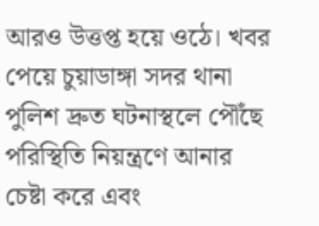আরও উত্তপ্ত হয়ে ওঠে। খবর পেয়ে চুয়াডাঙ্গা সদর থানা পুলিশ দ্রুত ঘটনাস্থলে পৌঁছে পরিস্থিতি নিয়ন্ত্রণে আনার চেষ্টা করে এবং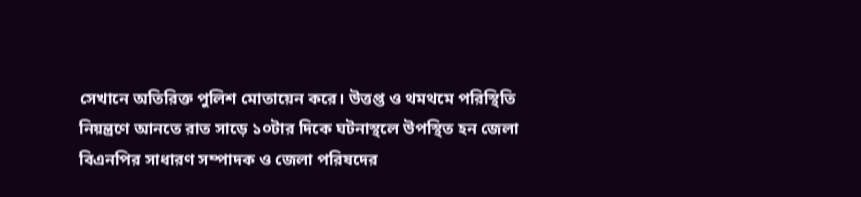সেখানে অতিরিক্ত পুলিশ মোতায়েন করে। উত্তপ্ত ও থমথমে পরিস্থিতি নিয়ন্ত্রণে আনতে রাত সাড়ে ১০টার দিকে ঘটনাস্থলে উপস্থিত হন জেলা বিএনপির সাধারণ সম্পাদক ও জেলা পরিষদের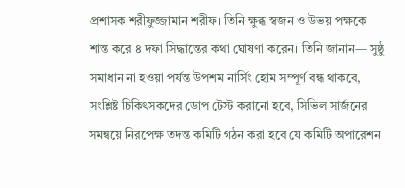প্রশাসক শরীফুজ্জামান শরীফ। তিনি ক্ষুব্ধ স্বজন ও উভয় পক্ষকে শান্ত করে ৪ দফা সিদ্ধান্তের কথা ঘোষণা করেন। তিনি জানান— সুষ্ঠু সমাধান না হওয়া পর্যন্ত উপশম নার্সিং হোম সম্পূর্ণ বন্ধ থাকবে, সংশ্লিষ্ট চিকিৎসকদের ডোপ টেস্ট করানো হবে, সিভিল সার্জনের সমন্বয়ে নিরপেক্ষ তদন্ত কমিটি গঠন করা হবে যে কমিটি অপারেশন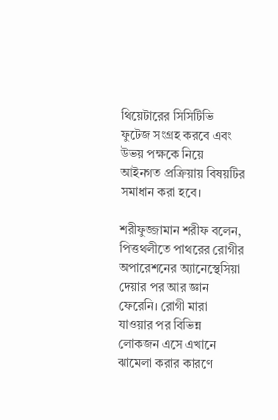থিয়েটারের সিসিটিভি ফুটেজ সংগ্রহ করবে এবং উভয় পক্ষকে নিয়ে আইনগত প্রক্রিয়ায় বিষয়টির সমাধান করা হবে।

শরীফুজ্জামান শরীফ বলেন, পিত্তথলীতে পাথরের রোগীর অপারেশনের অ্যানেস্থেসিয়া দেয়ার পর আর জ্ঞান ফেরেনি। রোগী মারা যাওয়ার পর বিভিন্ন লোকজন এসে এখানে ঝামেলা করার কারণে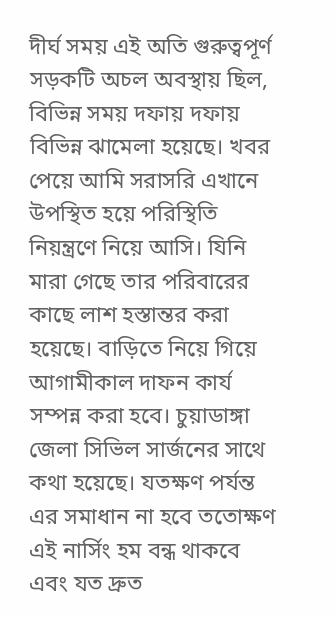দীর্ঘ সময় এই অতি গুরুত্বপূর্ণ সড়কটি অচল অবস্থায় ছিল, বিভিন্ন সময় দফায় দফায় বিভিন্ন ঝামেলা হয়েছে। খবর পেয়ে আমি সরাসরি এখানে উপস্থিত হয়ে পরিস্থিতি নিয়ন্ত্রণে নিয়ে আসি। যিনি মারা গেছে তার পরিবারের কাছে লাশ হস্তান্তর করা হয়েছে। বাড়িতে নিয়ে গিয়ে আগামীকাল দাফন কার্য সম্পন্ন করা হবে। চুয়াডাঙ্গা জেলা সিভিল সার্জনের সাথে কথা হয়েছে। যতক্ষণ পর্যন্ত এর সমাধান না হবে ততোক্ষণ এই নার্সিং হম বন্ধ থাকবে এবং যত দ্রুত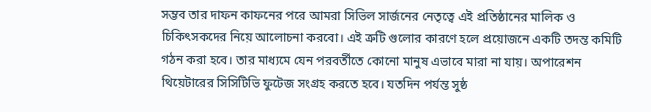সম্ভব তার দাফন কাফনের পরে আমরা সিভিল সার্জনের নেতৃত্বে এই প্রতিষ্ঠানের মালিক ও চিকিৎসকদের নিয়ে আলোচনা করবো। এই ত্রুটি গুলোর কারণে হলে প্রয়োজনে একটি তদন্ত কমিটি গঠন করা হবে। তার মাধ্যমে যেন পরবর্তীতে কোনো মানুষ এভাবে মারা না যায়। অপারেশন থিয়েটারের সিসিটিভি ফুটেজ সংগ্রহ করতে হবে। যতদিন পর্যন্ত সুষ্ঠ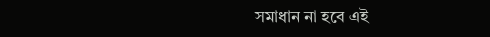সমাধান না হবে এই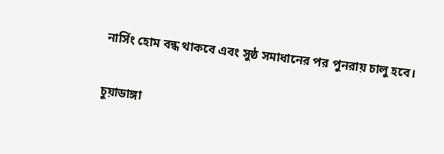নার্সিং হোম বন্ধ থাকবে এবং সুষ্ঠ সমাধানের পর পুনরায় চালু হবে।

চুয়াডাঙ্গা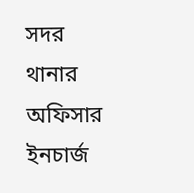সদর থানার অফিসার ইনচার্জ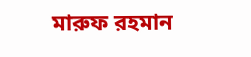মারুফ রহমান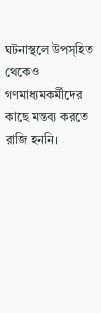ঘটনাস্থলে উপস্হিত থেকেও গণমাধ্যমকর্মীদের কাছে মন্তব্য করতে রাজি হননি।